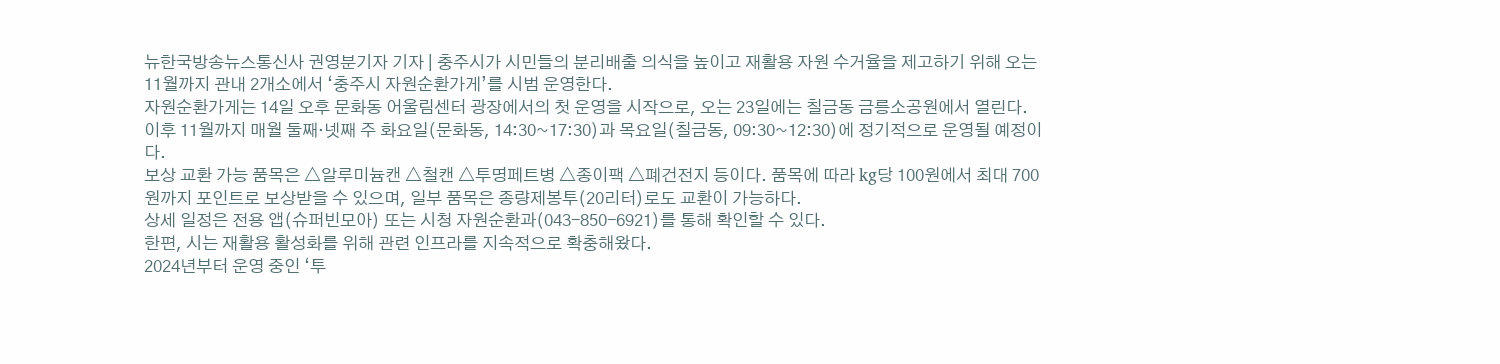뉴한국방송뉴스통신사 권영분기자 기자 | 충주시가 시민들의 분리배출 의식을 높이고 재활용 자원 수거율을 제고하기 위해 오는 11월까지 관내 2개소에서 ‘충주시 자원순환가게’를 시범 운영한다.
자원순환가게는 14일 오후 문화동 어울림센터 광장에서의 첫 운영을 시작으로, 오는 23일에는 칠금동 금릉소공원에서 열린다.
이후 11월까지 매월 둘째·넷째 주 화요일(문화동, 14:30~17:30)과 목요일(칠금동, 09:30~12:30)에 정기적으로 운영될 예정이다.
보상 교환 가능 품목은 △알루미늄캔 △철캔 △투명페트병 △종이팩 △폐건전지 등이다. 품목에 따라 kg당 100원에서 최대 700원까지 포인트로 보상받을 수 있으며, 일부 품목은 종량제봉투(20리터)로도 교환이 가능하다.
상세 일정은 전용 앱(슈퍼빈모아) 또는 시청 자원순환과(043-850-6921)를 통해 확인할 수 있다.
한편, 시는 재활용 활성화를 위해 관련 인프라를 지속적으로 확충해왔다.
2024년부터 운영 중인 ‘투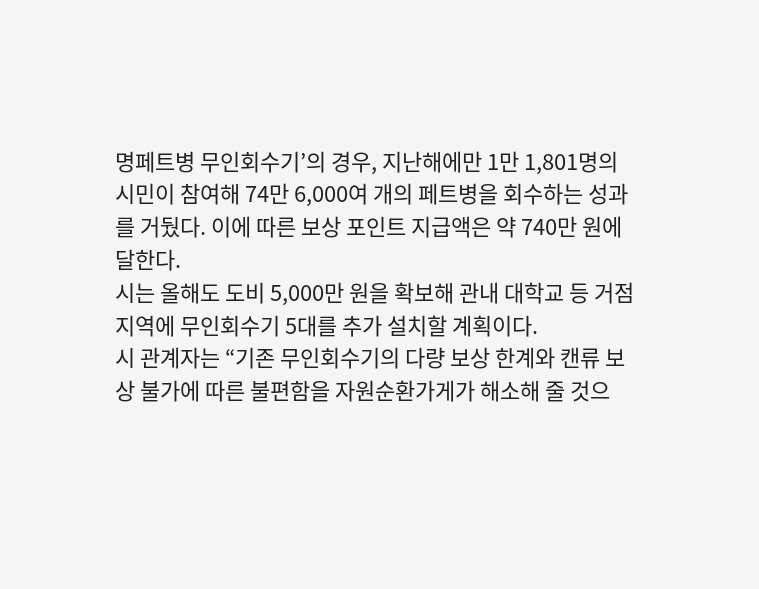명페트병 무인회수기’의 경우, 지난해에만 1만 1,801명의 시민이 참여해 74만 6,000여 개의 페트병을 회수하는 성과를 거뒀다. 이에 따른 보상 포인트 지급액은 약 740만 원에 달한다.
시는 올해도 도비 5,000만 원을 확보해 관내 대학교 등 거점 지역에 무인회수기 5대를 추가 설치할 계획이다.
시 관계자는 “기존 무인회수기의 다량 보상 한계와 캔류 보상 불가에 따른 불편함을 자원순환가게가 해소해 줄 것으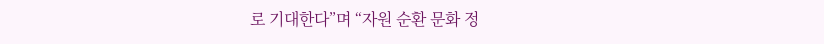로 기대한다”며 “자원 순환 문화 정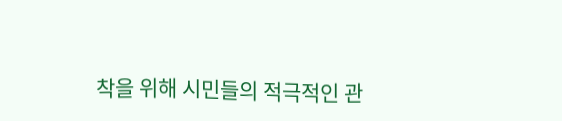착을 위해 시민들의 적극적인 관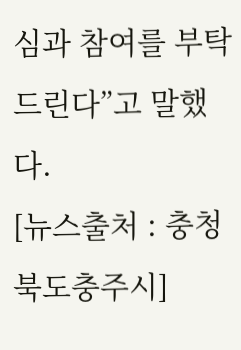심과 참여를 부탁드린다”고 말했다.
[뉴스출처 : 충청북도충주시]